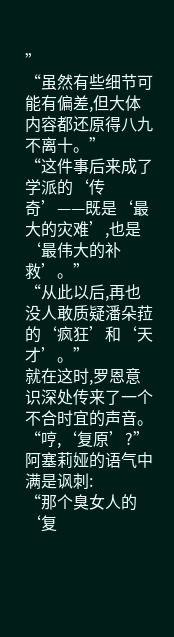”
“虽然有些细节可能有偏差,但大体内容都还原得八九不离十。”
“这件事后来成了学派的‘传奇’——既是‘最大的灾难’,也是‘最伟大的补救’。”
“从此以后,再也没人敢质疑潘朵菈的‘疯狂’和‘天才’。”
就在这时,罗恩意识深处传来了一个不合时宜的声音。
“哼,‘复原’?”
阿塞莉娅的语气中满是讽刺:
“那个臭女人的‘复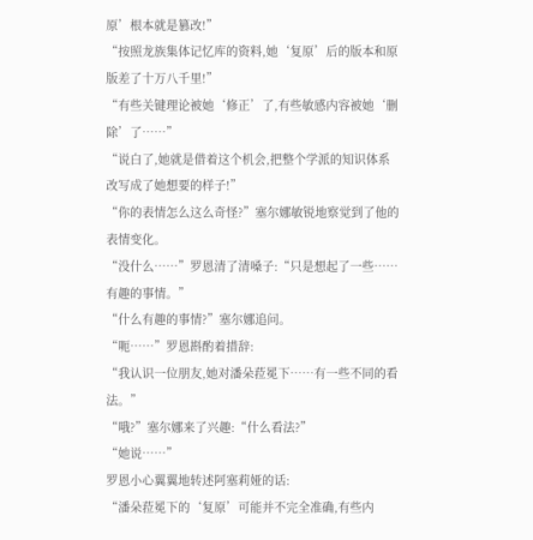原’根本就是篡改!”
“按照龙族集体记忆库的资料,她‘复原’后的版本和原版差了十万八千里!”
“有些关键理论被她‘修正’了,有些敏感内容被她‘删除’了……”
“说白了,她就是借着这个机会,把整个学派的知识体系改写成了她想要的样子!”
“你的表情怎么这么奇怪?”塞尔娜敏锐地察觉到了他的表情变化。
“没什么……”罗恩清了清嗓子:“只是想起了一些……有趣的事情。”
“什么有趣的事情?”塞尔娜追问。
“呃……”罗恩斟酌着措辞:
“我认识一位朋友,她对潘朵菈冕下……有一些不同的看法。”
“哦?”塞尔娜来了兴趣:“什么看法?”
“她说……”
罗恩小心翼翼地转述阿塞莉娅的话:
“潘朵菈冕下的‘复原’可能并不完全准确,有些内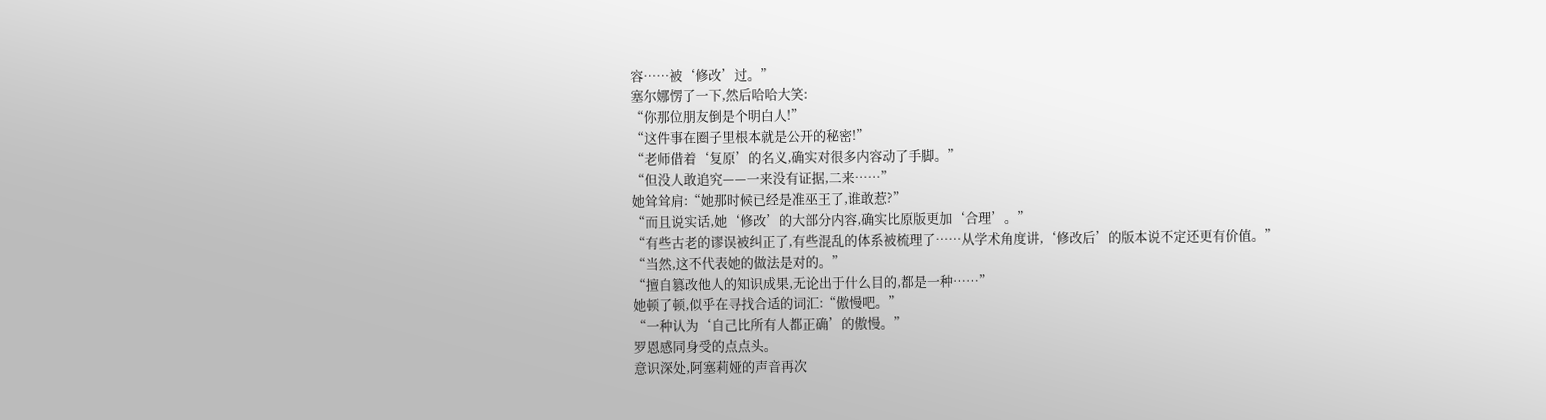容……被‘修改’过。”
塞尔娜愣了一下,然后哈哈大笑:
“你那位朋友倒是个明白人!”
“这件事在圈子里根本就是公开的秘密!”
“老师借着‘复原’的名义,确实对很多内容动了手脚。”
“但没人敢追究——一来没有证据,二来……”
她耸耸肩:“她那时候已经是准巫王了,谁敢惹?”
“而且说实话,她‘修改’的大部分内容,确实比原版更加‘合理’。”
“有些古老的谬误被纠正了,有些混乱的体系被梳理了……从学术角度讲,‘修改后’的版本说不定还更有价值。”
“当然,这不代表她的做法是对的。”
“擅自篡改他人的知识成果,无论出于什么目的,都是一种……”
她顿了顿,似乎在寻找合适的词汇:“傲慢吧。”
“一种认为‘自己比所有人都正确’的傲慢。”
罗恩感同身受的点点头。
意识深处,阿塞莉娅的声音再次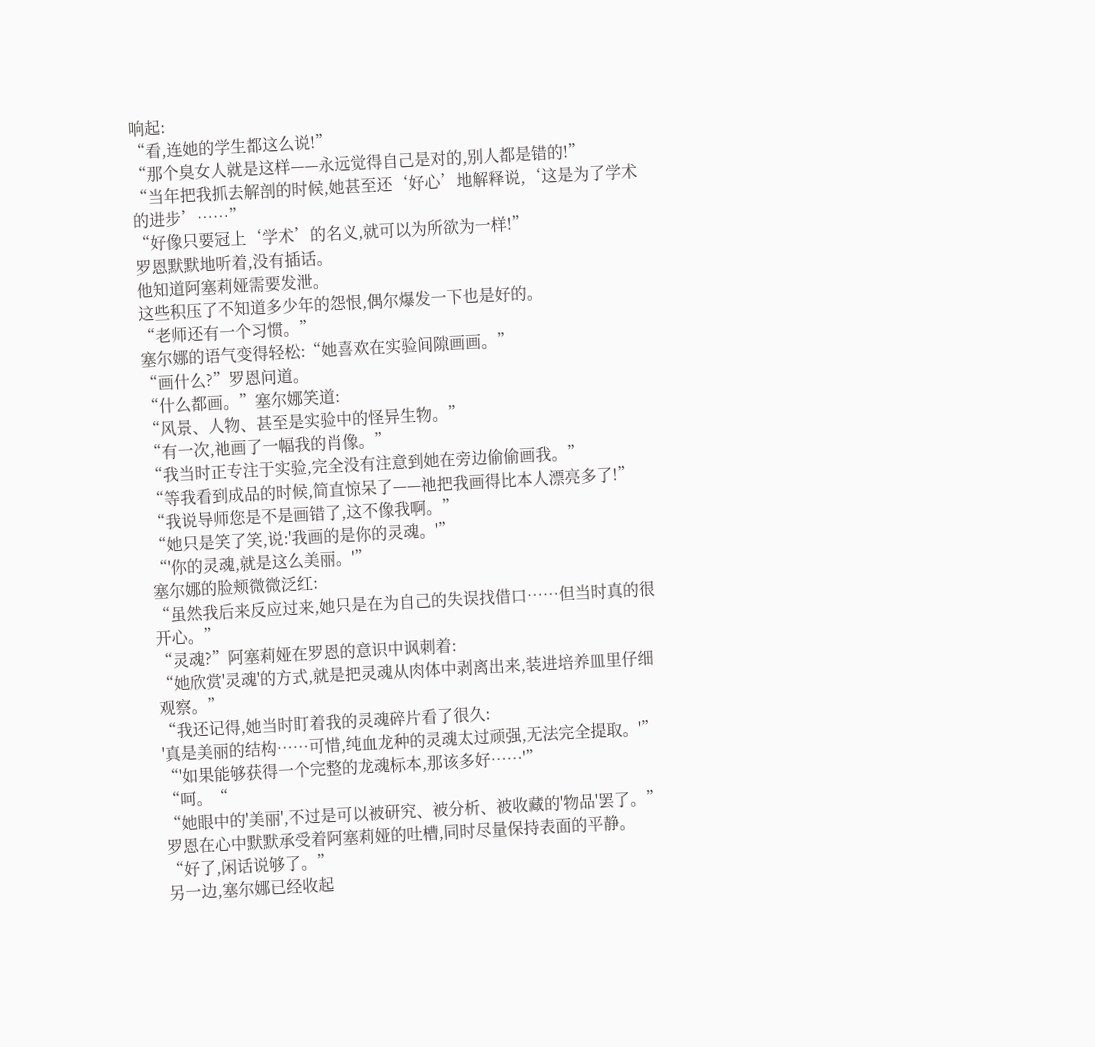响起:
“看,连她的学生都这么说!”
“那个臭女人就是这样——永远觉得自己是对的,别人都是错的!”
“当年把我抓去解剖的时候,她甚至还‘好心’地解释说,‘这是为了学术的进步’……”
“好像只要冠上‘学术’的名义,就可以为所欲为一样!”
罗恩默默地听着,没有插话。
他知道阿塞莉娅需要发泄。
这些积压了不知道多少年的怨恨,偶尔爆发一下也是好的。
“老师还有一个习惯。”
塞尔娜的语气变得轻松:“她喜欢在实验间隙画画。”
“画什么?”罗恩问道。
“什么都画。”塞尔娜笑道:
“风景、人物、甚至是实验中的怪异生物。”
“有一次,祂画了一幅我的肖像。”
“我当时正专注于实验,完全没有注意到她在旁边偷偷画我。”
“等我看到成品的时候,简直惊呆了——祂把我画得比本人漂亮多了!”
“我说导师您是不是画错了,这不像我啊。”
“她只是笑了笑,说:'我画的是你的灵魂。'”
“'你的灵魂,就是这么美丽。'”
塞尔娜的脸颊微微泛红:
“虽然我后来反应过来,她只是在为自己的失误找借口……但当时真的很开心。”
“灵魂?”阿塞莉娅在罗恩的意识中讽刺着:
“她欣赏'灵魂'的方式,就是把灵魂从肉体中剥离出来,装进培养皿里仔细观察。”
“我还记得,她当时盯着我的灵魂碎片看了很久:
'真是美丽的结构……可惜,纯血龙种的灵魂太过顽强,无法完全提取。'”
“'如果能够获得一个完整的龙魂标本,那该多好……'”
“呵。“
“她眼中的'美丽',不过是可以被研究、被分析、被收藏的'物品'罢了。”
罗恩在心中默默承受着阿塞莉娅的吐槽,同时尽量保持表面的平静。
“好了,闲话说够了。”
另一边,塞尔娜已经收起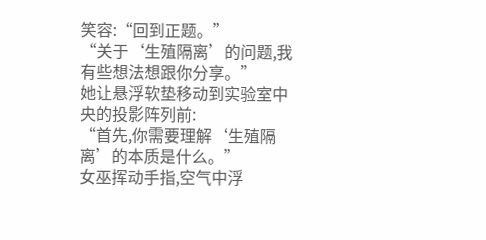笑容:“回到正题。”
“关于‘生殖隔离’的问题,我有些想法想跟你分享。”
她让悬浮软垫移动到实验室中央的投影阵列前:
“首先,你需要理解‘生殖隔离’的本质是什么。”
女巫挥动手指,空气中浮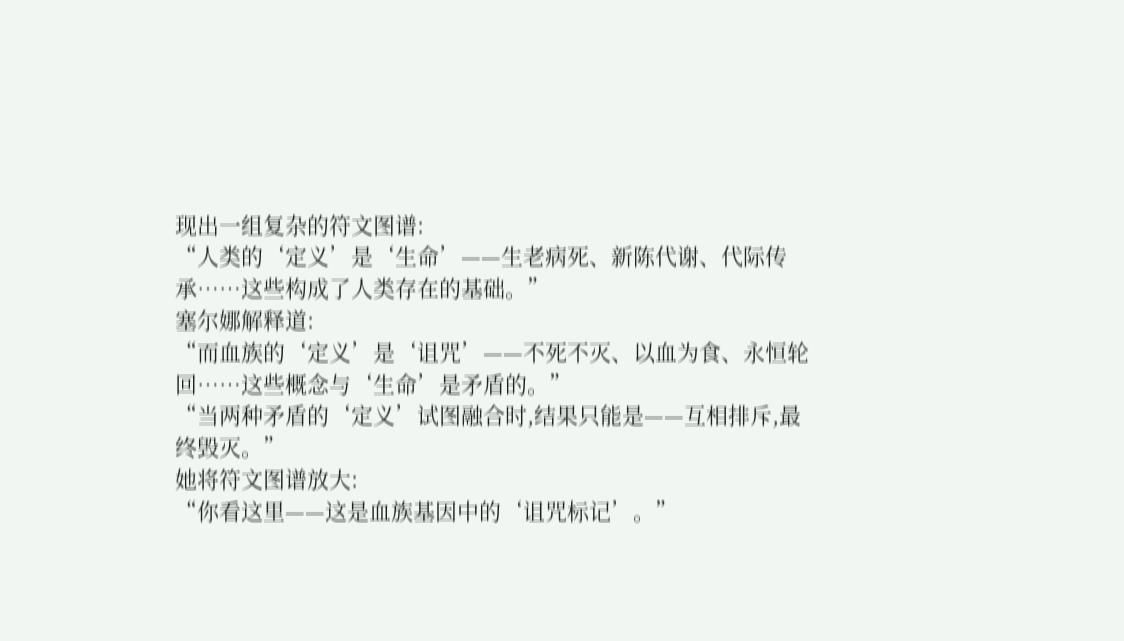现出一组复杂的符文图谱:
“人类的‘定义’是‘生命’——生老病死、新陈代谢、代际传承……这些构成了人类存在的基础。”
塞尔娜解释道:
“而血族的‘定义’是‘诅咒’——不死不灭、以血为食、永恒轮回……这些概念与‘生命’是矛盾的。”
“当两种矛盾的‘定义’试图融合时,结果只能是——互相排斥,最终毁灭。”
她将符文图谱放大:
“你看这里——这是血族基因中的‘诅咒标记’。”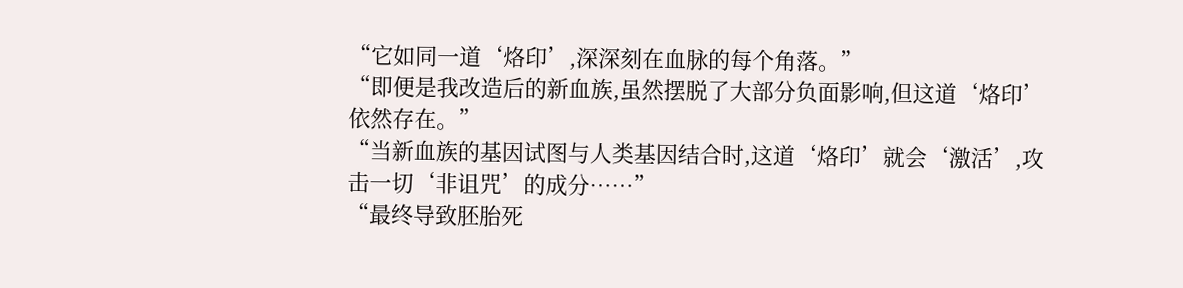“它如同一道‘烙印’,深深刻在血脉的每个角落。”
“即便是我改造后的新血族,虽然摆脱了大部分负面影响,但这道‘烙印’依然存在。”
“当新血族的基因试图与人类基因结合时,这道‘烙印’就会‘激活’,攻击一切‘非诅咒’的成分……”
“最终导致胚胎死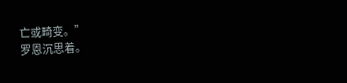亡或畸变。”
罗恩沉思着。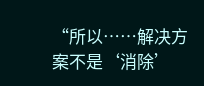“所以……解决方案不是‘消除’